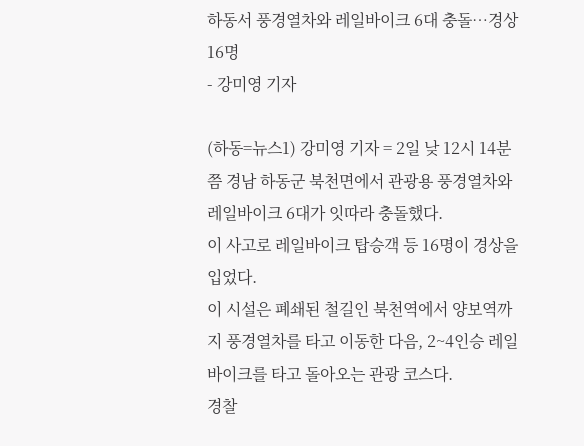하동서 풍경열차와 레일바이크 6대 충돌…경상 16명
- 강미영 기자

(하동=뉴스1) 강미영 기자 = 2일 낮 12시 14분쯤 경남 하동군 북천면에서 관광용 풍경열차와 레일바이크 6대가 잇따라 충돌했다.
이 사고로 레일바이크 탑승객 등 16명이 경상을 입었다.
이 시설은 폐쇄된 철길인 북천역에서 양보역까지 풍경열차를 타고 이동한 다음, 2~4인승 레일바이크를 타고 돌아오는 관광 코스다.
경찰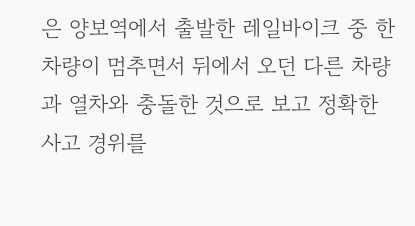은 양보역에서 출발한 레일바이크 중 한 차량이 멈추면서 뒤에서 오던 다른 차량과 열차와 충돌한 것으로 보고 정확한 사고 경위를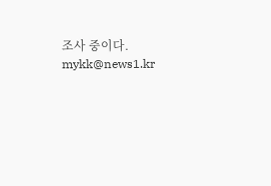조사 중이다.
mykk@news1.kr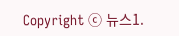Copyright ⓒ 뉴스1.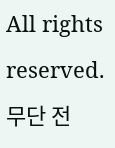All rights reserved. 무단 전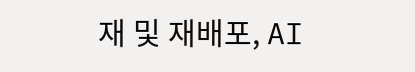재 및 재배포, AI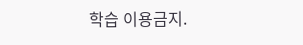학습 이용금지.